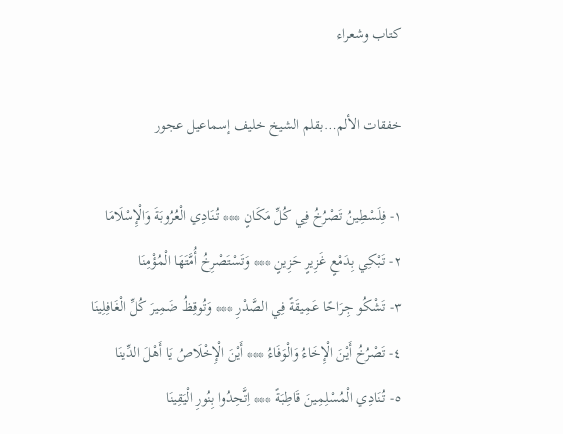كتاب وشعراء

خفقات الألم…بقلم الشيخ خليف إسماعيل عجور

١- فِلَسْطِينُ تَصْرُخُ فِي كُلِّ مَكَانٍ *** تُنَادِي الْعُرُوبَةَ وَالْإِسْلَامَا
٢- تَبْكِي بِدَمْعٍ غَزِيرٍ حَزِينٍ *** وَتَسْتَصْرِخُ أُمَّتَهَا الْمُؤْمِنَا
٣- تَشْكُو جِرَاحًا عَمِيقَةً فِي الصَّدْرِ *** وَتُوقِظُ ضَمِيرَ كُلِّ الْغَافِلِينَا
٤- تَصْرُخُ أَيْنَ الْإِخَاءُ وَالْوَفَاءُ *** أَيْنَ الْإِخْلَاصُ يَا أَهْلَ الدِّينَا
٥- تُنَادِي الْمُسْلِمِينَ قَاطِبَةً *** اِتَّحِدُوا بِنُورِ الْيَقِينَا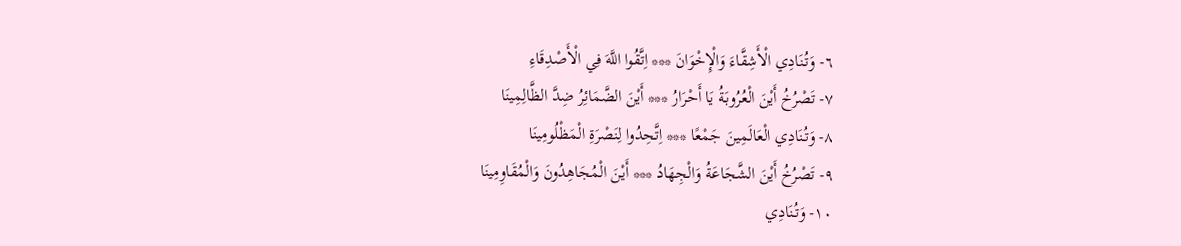٦- وَتُنَادِي الْأَشِقَّاءَ وَالْإِخْوَانَ *** اِتَّقُوا اللَّهَ فِي الْأَصْدِقَاءِ
٧- تَصْرُخُ أَيْنَ الْعُرُوبَةُ يَا أَحْرَارُ *** أَيْنَ الضَّمَائِرُ ضِدَّ الظَّالِمِينَا
٨- وَتُنَادِي الْعَالَمِينَ جَمْعًا *** اِتَّحِدُوا لِنَصْرَةِ الْمَظْلُومِينَا
٩- تَصْرُخُ أَيْنَ الشَّجَاعَةُ وَالْجِهَادُ *** أَيْنَ الْمُجَاهِدُونَ وَالْمُقَاوِمِينَا
١٠- وَتُنَادِي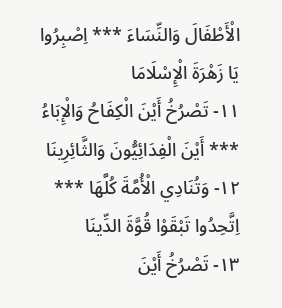الْأَطْفَالَ وَالنِّسَاءَ *** اِصْبِرُوا يَا زَهْرَةَ الْإِسْلَامَا
١١- تَصْرُخُ أَيْنَ الْكِفَاحُ وَالْإِبَاءُ *** أَيْنَ الْفِدَائِيُّونَ وَالثَّائِرِينَا
١٢- وَتُنَادِي الْأُمَّةَ كُلَّهَا *** اِتَّحِدُوا تَبْقَوْا قُوَّةَ الدِّينَا
١٣- تَصْرُخُ أَيْنَ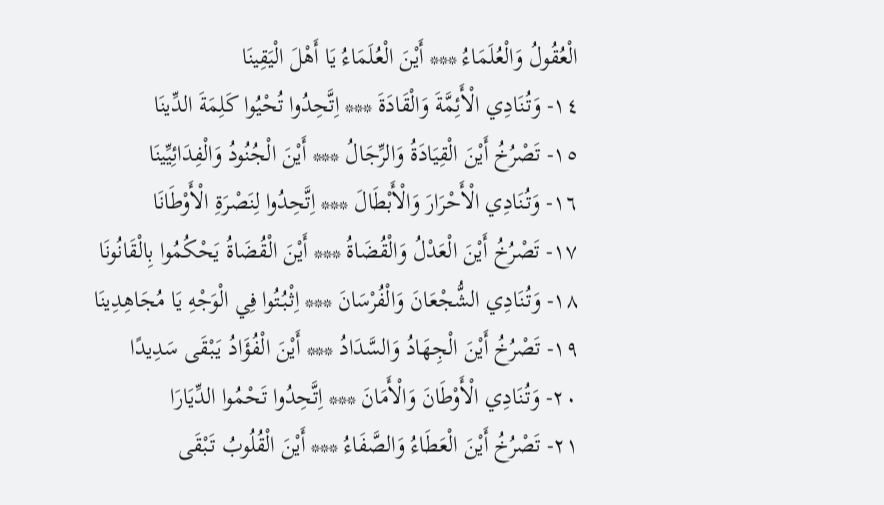الْعُقُولُ وَالْعُلَمَاءُ *** أَيْنَ الْعُلَمَاءُ يَا أَهْلَ الْيَقِينَا
١٤- وَتُنَادِي الْأَئِمَّةَ وَالْقَادَةَ *** اِتَّحِدُوا تُحْيُوا كَلِمَةَ الدِّينَا
١٥- تَصْرُخُ أَيْنَ الْقِيَادَةُ وَالرِّجَالُ *** أَيْنَ الْجُنُودُ وَالْفِدَائِيِّينَا
١٦- وَتُنَادِي الْأَحْرَارَ وَالْأَبْطَالَ *** اِتَّحِدُوا لِنَصْرَةِ الْأَوْطَانَا
١٧- تَصْرُخُ أَيْنَ الْعَدْلُ وَالْقُضَاةُ *** أَيْنَ الْقُضَاةُ يَحْكُمُوا بِالْقَانُونَا
١٨- وَتُنَادِي الشُّجْعَانَ وَالْفُرْسَانَ *** اِثْبُتُوا فِي الْوَجْهِ يَا مُجَاهِدِينَا
١٩- تَصْرُخُ أَيْنَ الْجِهَادُ وَالسَّدَادُ *** أَيْنَ الْفُؤَادُ يَبْقَى سَدِيدًا
٢٠- وَتُنَادِي الْأَوْطَانَ وَالْأَمَانَ *** اِتَّحِدُوا تَحْمُوا الدِّيَارَا
٢١- تَصْرُخُ أَيْنَ الْعَطَاءُ وَالصَّفَاءُ *** أَيْنَ الْقُلُوبُ تَبْقَى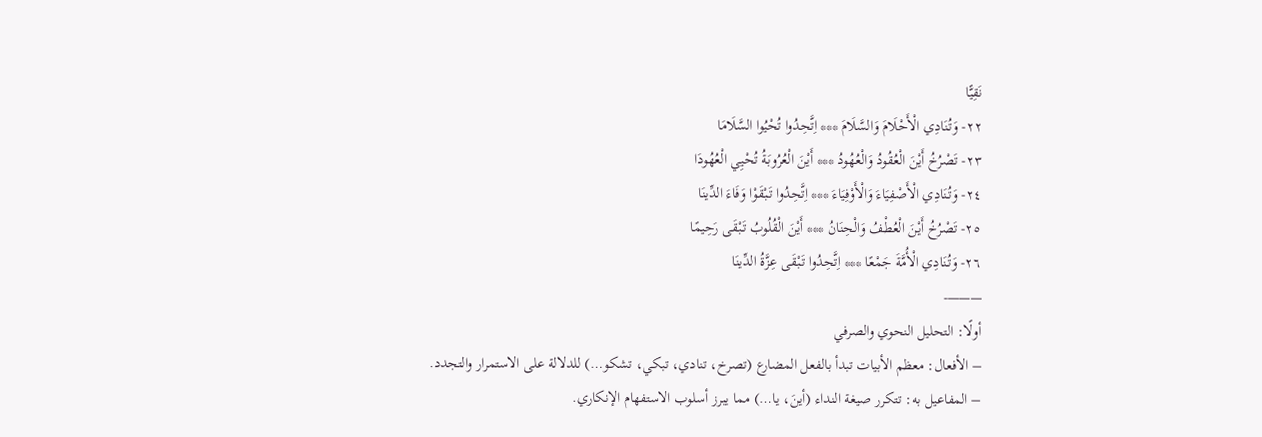نَقِيًّا
٢٢- وَتُنَادِي الْأَحْلَامَ وَالسَّلَامَ *** اِتَّحِدُوا تُحْيُوا السَّلَامَا
٢٣- تَصْرُخُ أَيْنَ الْعُقُودُ وَالْعُهُودُ *** أَيْنَ الْعُرُوبَةُ تُحْيِي الْعُهُودَا
٢٤- وَتُنَادِي الْأَصْفِيَاءَ وَالْأَوْفِيَاءَ *** اِتَّحِدُوا تَبْقَوْا وَفَاءَ الدِّينَا
٢٥- تَصْرُخُ أَيْنَ الْعُطْفُ وَالْحِنَانُ *** أَيْنَ الْقُلُوبُ تَبْقَى رَحِيمًا
٢٦- وَتُنَادِي الْأُمَّةَ جَمْعًا *** اِتَّحِدُوا تَبْقَى عِزَّةُ الدِّينَا
———-
أولًا: التحليل النحوي والصرفي
– الأفعال: معظم الأبيات تبدأ بالفعل المضارع (تصرخ، تنادي، تبكي، تشكو…) للدلالة على الاستمرار والتجدد.
– المفاعيل به: تتكرر صيغة النداء (أينَ، يا…) مما يبرز أسلوب الاستفهام الإنكاري.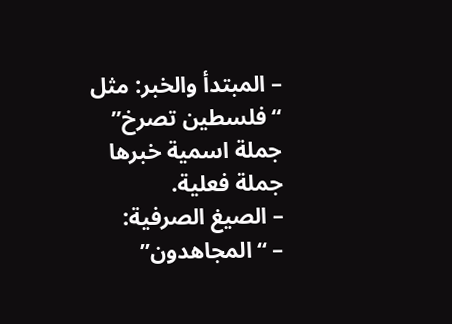– المبتدأ والخبر: مثل “فلسطين تصرخ” جملة اسمية خبرها جملة فعلية.
– الصيغ الصرفية:
– “المجاهدون”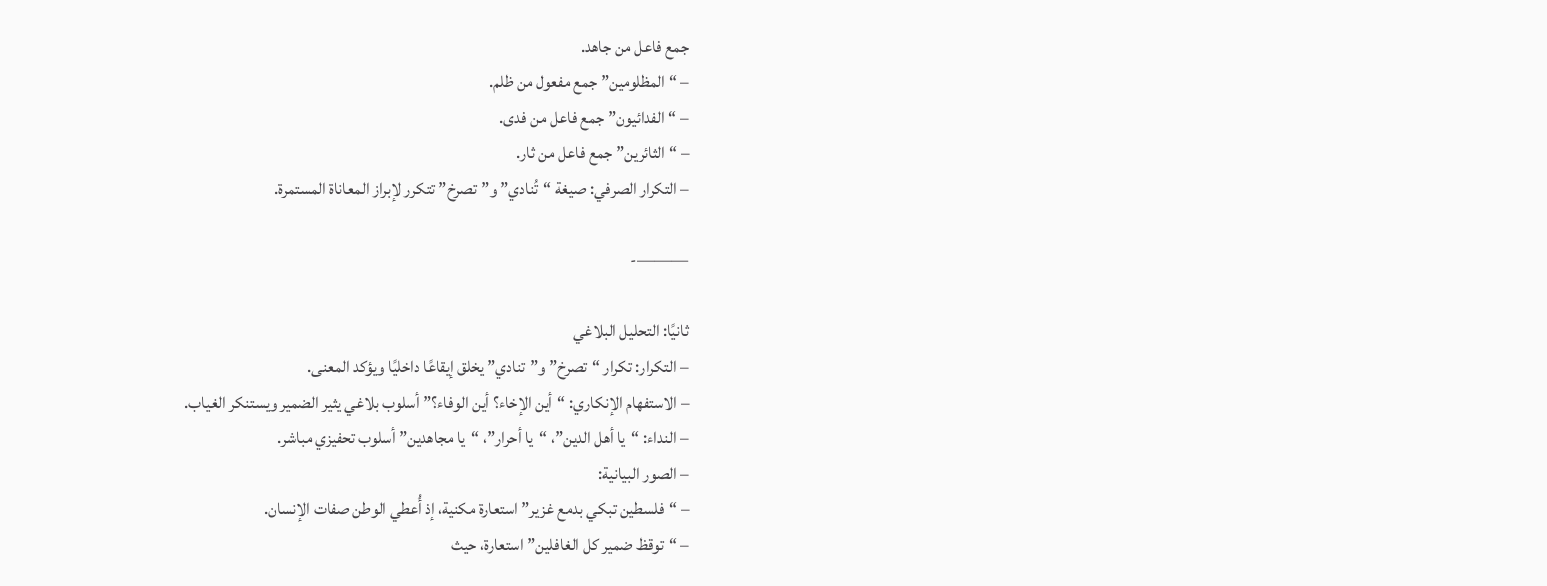جمع فاعل من جاهد.
– “المظلومين” جمع مفعول من ظلم.
– “الفدائيون” جمع فاعل من فدى.
– “الثائرين” جمع فاعل من ثار.
– التكرار الصرفي: صيغة “تُنادي” و”تصرخ” تتكرر لإبراز المعاناة المستمرة.

———-

ثانيًا: التحليل البلاغي
– التكرار: تكرار “تصرخ” و”تنادي” يخلق إيقاعًا داخليًا ويؤكد المعنى.
– الاستفهام الإنكاري: “أين الإخاء؟ أين الوفاء؟” أسلوب بلاغي يثير الضمير ويستنكر الغياب.
– النداء: “يا أهل الدين”، “يا أحرار”، “يا مجاهدين” أسلوب تحفيزي مباشر.
– الصور البيانية:
– “فلسطين تبكي بدمع غزير” استعارة مكنية، إذ أُعطي الوطن صفات الإنسان.
– “توقظ ضمير كل الغافلين” استعارة، حيث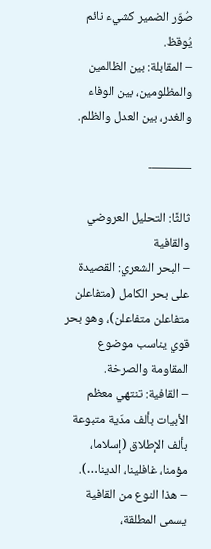صُوّر الضمير كشيء نائم يُوقظ.
– المقابلة: بين الظالمين والمظلومين، بين الوفاء والغدر، بين العدل والظلم.

———-

ثالثًا: التحليل العروضي والقافية
– البحر الشعري: القصيدة على بحر الكامل (متفاعلن متفاعلن متفاعلن)، وهو بحر قوي يناسب موضوع المقاومة والصرخة.
– القافية: تنتهي معظم الأبيات بألف مدّية متبوعة بألف الإطلاق (إسلاما، مؤمنا، غافلينا، الدينا…).
– هذا النوع من القافية يسمى المطلقة،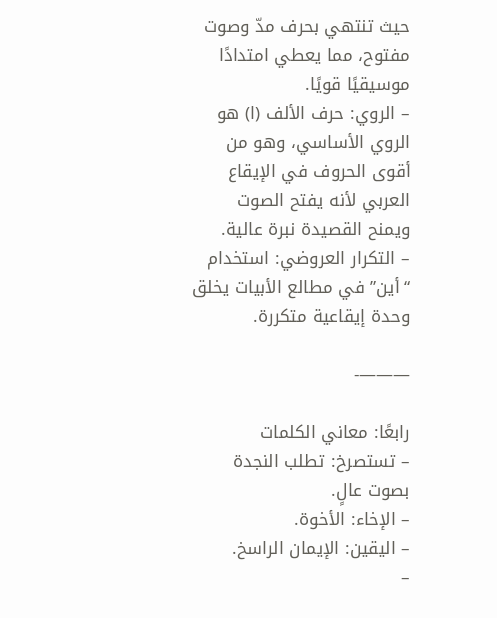حيث تنتهي بحرف مدّ وصوت مفتوح، مما يعطي امتدادًا موسيقيًا قويًا.
– الروي: حرف الألف (ا) هو الروي الأساسي، وهو من أقوى الحروف في الإيقاع العربي لأنه يفتح الصوت ويمنح القصيدة نبرة عالية.
– التكرار العروضي: استخدام “أين” في مطالع الأبيات يخلق وحدة إيقاعية متكررة.

———-

رابعًا: معاني الكلمات
– تستصرخ: تطلب النجدة بصوت عالٍ.
– الإخاء: الأخوة.
– اليقين: الإيمان الراسخ.
–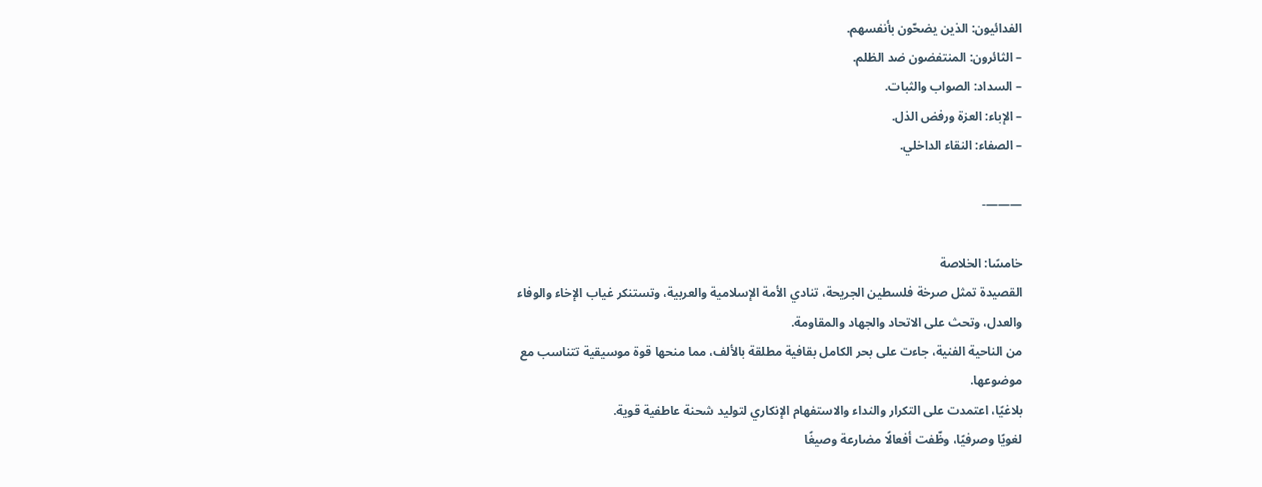الفدائيون: الذين يضحّون بأنفسهم.
– الثائرون: المنتفضون ضد الظلم.
– السداد: الصواب والثبات.
– الإباء: العزة ورفض الذل.
– الصفاء: النقاء الداخلي.

———-

خامسًا: الخلاصة
القصيدة تمثل صرخة فلسطين الجريحة، تنادي الأمة الإسلامية والعربية، وتستنكر غياب الإخاء والوفاء والعدل، وتحث على الاتحاد والجهاد والمقاومة.
من الناحية الفنية، جاءت على بحر الكامل بقافية مطلقة بالألف، مما منحها قوة موسيقية تتناسب مع موضوعها.
بلاغيًا، اعتمدت على التكرار والنداء والاستفهام الإنكاري لتوليد شحنة عاطفية قوية.
لغويًا وصرفيًا، وظّفت أفعالًا مضارعة وصيغًا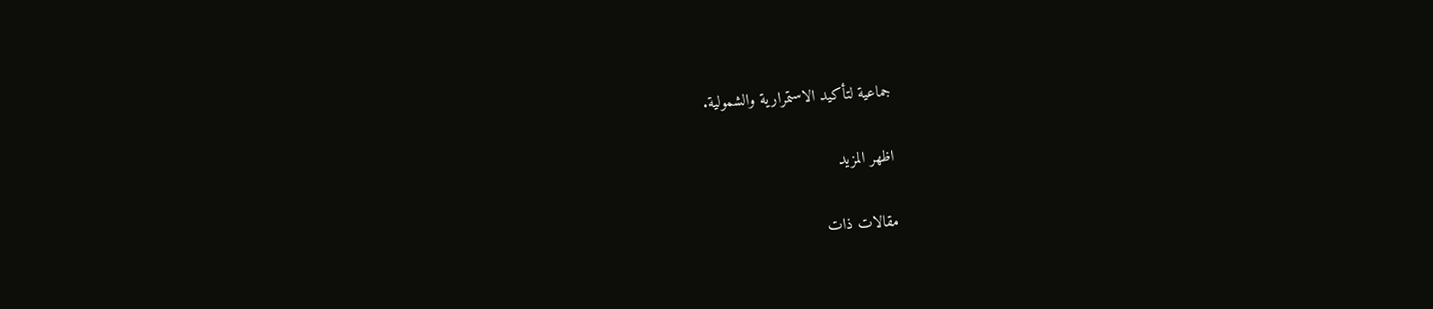جماعية لتأكيد الاستمرارية والشمولية.

اظهر المزيد

مقالات ذات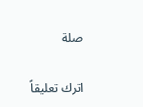صلة

اترك تعليقاً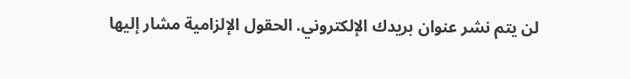لن يتم نشر عنوان بريدك الإلكتروني. الحقول الإلزامية مشار إليها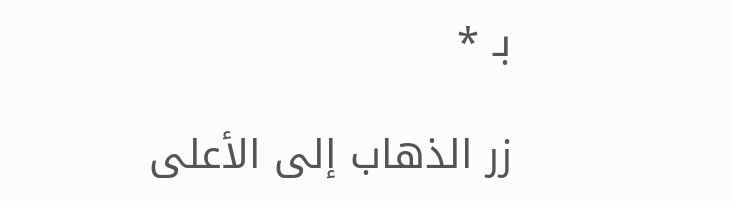بـ *

زر الذهاب إلى الأعلى